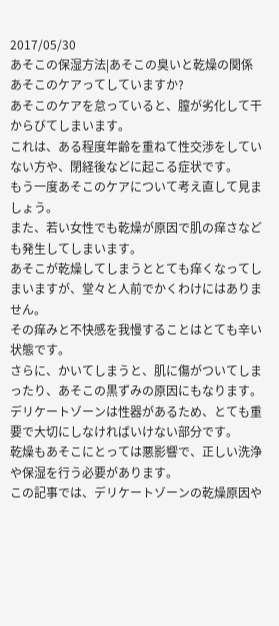2017/05/30
あそこの保湿方法|あそこの臭いと乾燥の関係
あそこのケアってしていますか?
あそこのケアを怠っていると、膣が劣化して干からびてしまいます。
これは、ある程度年齢を重ねて性交渉をしていない方や、閉経後などに起こる症状です。
もう一度あそこのケアについて考え直して見ましょう。
また、若い女性でも乾燥が原因で肌の痒さなども発生してしまいます。
あそこが乾燥してしまうととても痒くなってしまいますが、堂々と人前でかくわけにはありません。
その痒みと不快感を我慢することはとても辛い状態です。
さらに、かいてしまうと、肌に傷がついてしまったり、あそこの黒ずみの原因にもなります。
デリケートゾーンは性器があるため、とても重要で大切にしなければいけない部分です。
乾燥もあそこにとっては悪影響で、正しい洗浄や保湿を行う必要があります。
この記事では、デリケートゾーンの乾燥原因や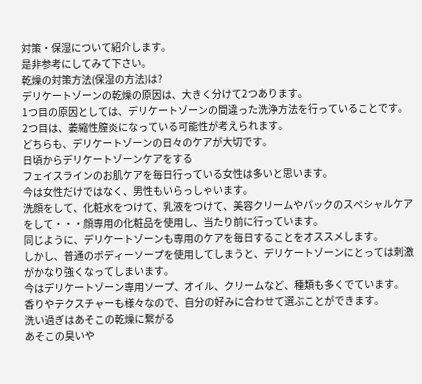対策・保湿について紹介します。
是非参考にしてみて下さい。
乾燥の対策方法(保湿の方法)は?
デリケートゾーンの乾燥の原因は、大きく分けて2つあります。
1つ目の原因としては、デリケートゾーンの間違った洗浄方法を行っていることです。
2つ目は、萎縮性膣炎になっている可能性が考えられます。
どちらも、デリケートゾーンの日々のケアが大切です。
日頃からデリケートゾーンケアをする
フェイスラインのお肌ケアを毎日行っている女性は多いと思います。
今は女性だけではなく、男性もいらっしゃいます。
洗顔をして、化粧水をつけて、乳液をつけて、美容クリームやパックのスペシャルケアをして・・・顔専用の化粧品を使用し、当たり前に行っています。
同じように、デリケートゾーンも専用のケアを毎日することをオススメします。
しかし、普通のボディーソープを使用してしまうと、デリケートゾーンにとっては刺激がかなり強くなってしまいます。
今はデリケートゾーン専用ソープ、オイル、クリームなど、種類も多くでています。
香りやテクスチャーも様々なので、自分の好みに合わせて選ぶことができます。
洗い過ぎはあそこの乾燥に繋がる
あそこの臭いや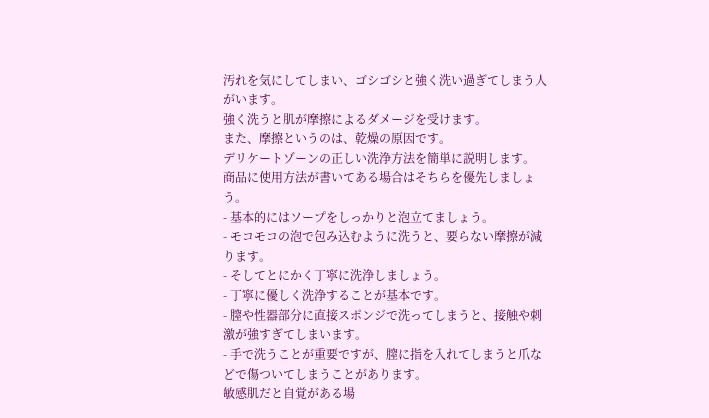汚れを気にしてしまい、ゴシゴシと強く洗い過ぎてしまう人がいます。
強く洗うと肌が摩擦によるダメージを受けます。
また、摩擦というのは、乾燥の原因です。
デリケートゾーンの正しい洗浄方法を簡単に説明します。
商品に使用方法が書いてある場合はそちらを優先しましょう。
- 基本的にはソープをしっかりと泡立てましょう。
- モコモコの泡で包み込むように洗うと、要らない摩擦が減ります。
- そしてとにかく丁寧に洗浄しましょう。
- 丁寧に優しく洗浄することが基本です。
- 膣や性器部分に直接スポンジで洗ってしまうと、接触や刺激が強すぎてしまいます。
- 手で洗うことが重要ですが、膣に指を入れてしまうと爪などで傷ついてしまうことがあります。
敏感肌だと自覚がある場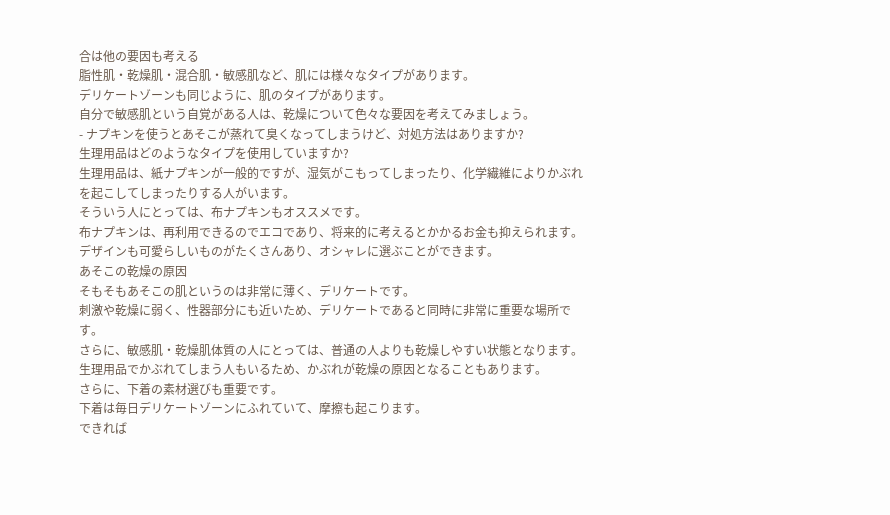合は他の要因も考える
脂性肌・乾燥肌・混合肌・敏感肌など、肌には様々なタイプがあります。
デリケートゾーンも同じように、肌のタイプがあります。
自分で敏感肌という自覚がある人は、乾燥について色々な要因を考えてみましょう。
- ナプキンを使うとあそこが蒸れて臭くなってしまうけど、対処方法はありますか?
生理用品はどのようなタイプを使用していますか?
生理用品は、紙ナプキンが一般的ですが、湿気がこもってしまったり、化学繊維によりかぶれを起こしてしまったりする人がいます。
そういう人にとっては、布ナプキンもオススメです。
布ナプキンは、再利用できるのでエコであり、将来的に考えるとかかるお金も抑えられます。
デザインも可愛らしいものがたくさんあり、オシャレに選ぶことができます。
あそこの乾燥の原因
そもそもあそこの肌というのは非常に薄く、デリケートです。
刺激や乾燥に弱く、性器部分にも近いため、デリケートであると同時に非常に重要な場所です。
さらに、敏感肌・乾燥肌体質の人にとっては、普通の人よりも乾燥しやすい状態となります。
生理用品でかぶれてしまう人もいるため、かぶれが乾燥の原因となることもあります。
さらに、下着の素材選びも重要です。
下着は毎日デリケートゾーンにふれていて、摩擦も起こります。
できれば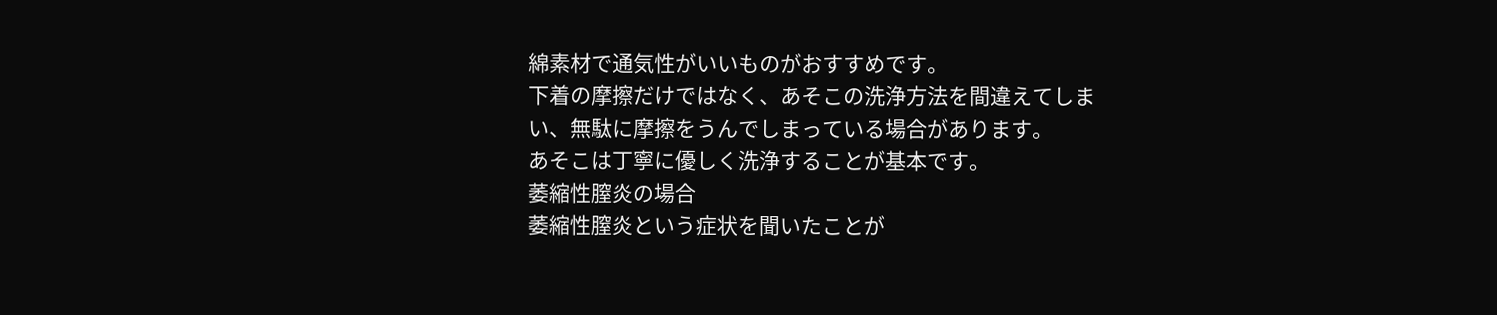綿素材で通気性がいいものがおすすめです。
下着の摩擦だけではなく、あそこの洗浄方法を間違えてしまい、無駄に摩擦をうんでしまっている場合があります。
あそこは丁寧に優しく洗浄することが基本です。
萎縮性膣炎の場合
萎縮性膣炎という症状を聞いたことが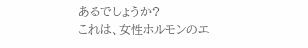あるでしょうか?
これは、女性ホルモンのエ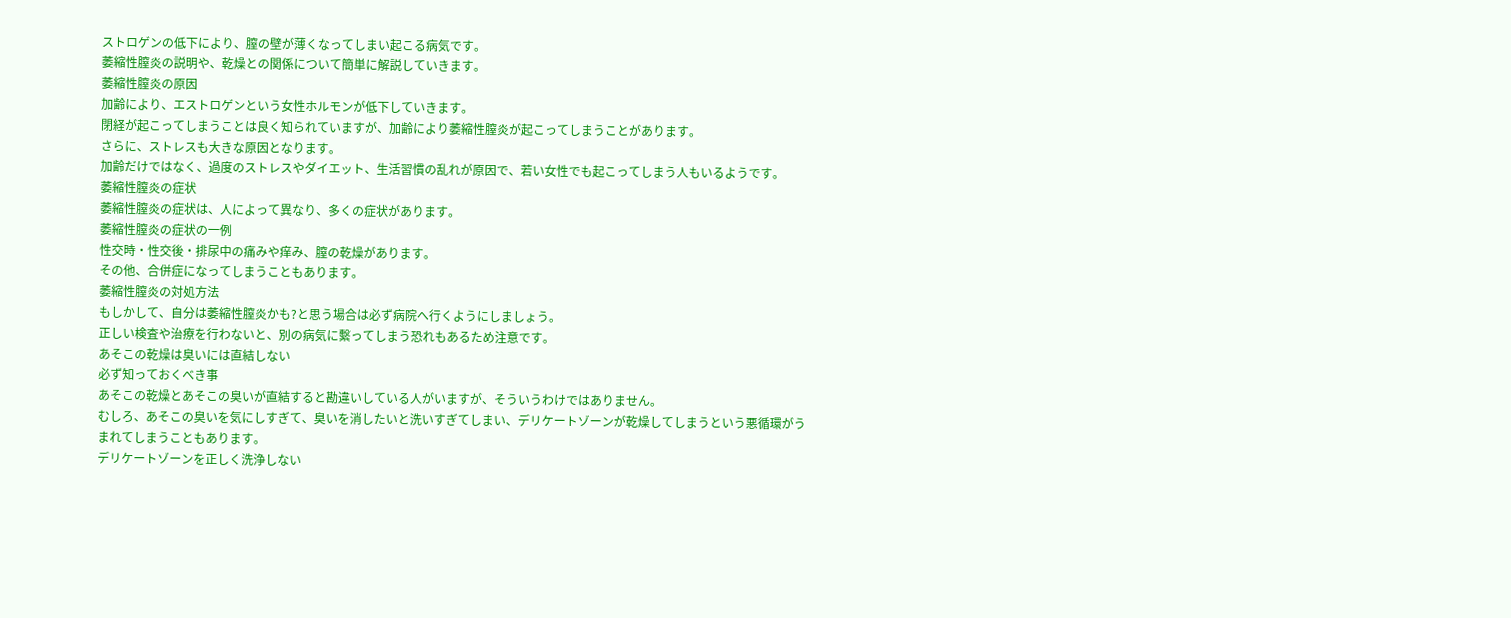ストロゲンの低下により、膣の壁が薄くなってしまい起こる病気です。
萎縮性膣炎の説明や、乾燥との関係について簡単に解説していきます。
萎縮性膣炎の原因
加齢により、エストロゲンという女性ホルモンが低下していきます。
閉経が起こってしまうことは良く知られていますが、加齢により萎縮性膣炎が起こってしまうことがあります。
さらに、ストレスも大きな原因となります。
加齢だけではなく、過度のストレスやダイエット、生活習慣の乱れが原因で、若い女性でも起こってしまう人もいるようです。
萎縮性膣炎の症状
萎縮性膣炎の症状は、人によって異なり、多くの症状があります。
萎縮性膣炎の症状の一例
性交時・性交後・排尿中の痛みや痒み、膣の乾燥があります。
その他、合併症になってしまうこともあります。
萎縮性膣炎の対処方法
もしかして、自分は萎縮性膣炎かも?と思う場合は必ず病院へ行くようにしましょう。
正しい検査や治療を行わないと、別の病気に繫ってしまう恐れもあるため注意です。
あそこの乾燥は臭いには直結しない
必ず知っておくべき事
あそこの乾燥とあそこの臭いが直結すると勘違いしている人がいますが、そういうわけではありません。
むしろ、あそこの臭いを気にしすぎて、臭いを消したいと洗いすぎてしまい、デリケートゾーンが乾燥してしまうという悪循環がうまれてしまうこともあります。
デリケートゾーンを正しく洗浄しない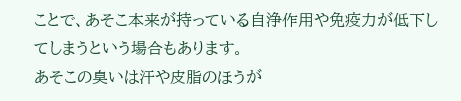ことで、あそこ本来が持っている自浄作用や免疫力が低下してしまうという場合もあります。
あそこの臭いは汗や皮脂のほうが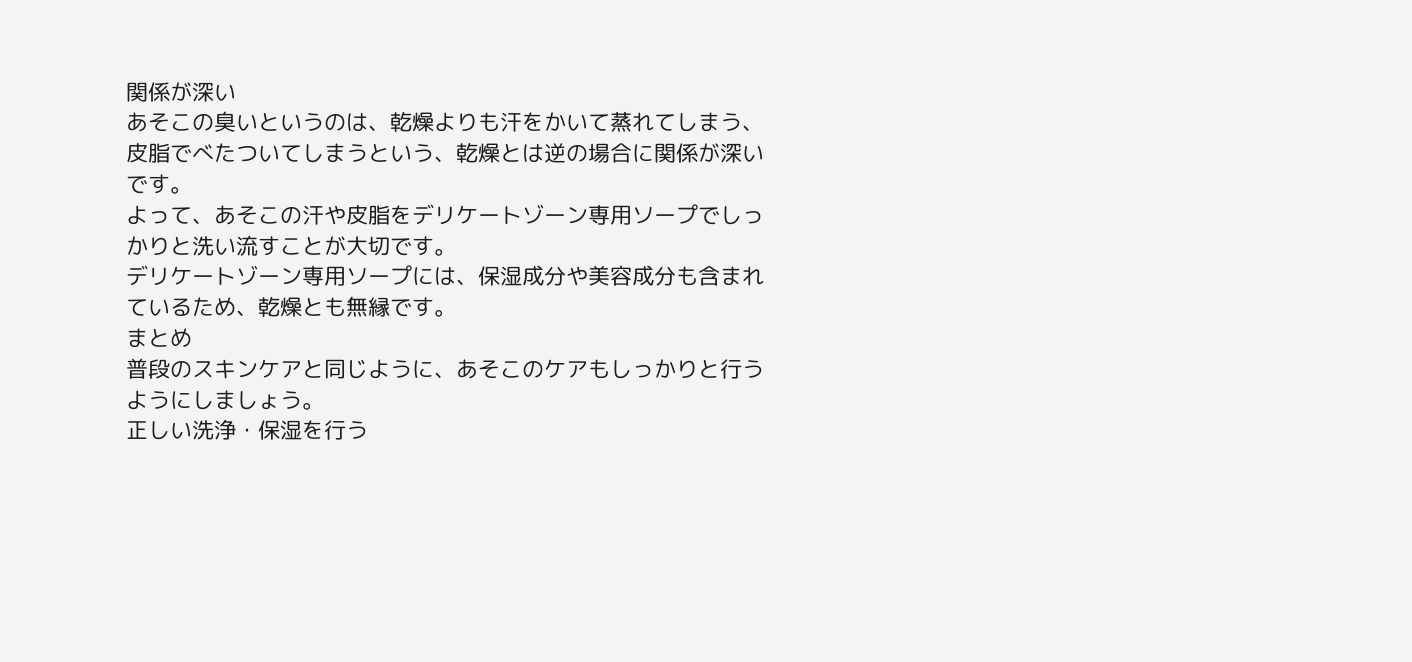関係が深い
あそこの臭いというのは、乾燥よりも汗をかいて蒸れてしまう、皮脂でべたついてしまうという、乾燥とは逆の場合に関係が深いです。
よって、あそこの汗や皮脂をデリケートゾーン専用ソープでしっかりと洗い流すことが大切です。
デリケートゾーン専用ソープには、保湿成分や美容成分も含まれているため、乾燥とも無縁です。
まとめ
普段のスキンケアと同じように、あそこのケアもしっかりと行うようにしましょう。
正しい洗浄・保湿を行う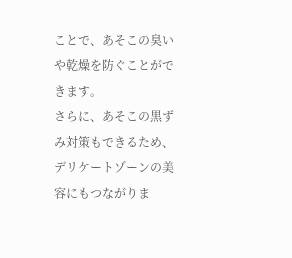ことで、あそこの臭いや乾燥を防ぐことができます。
さらに、あそこの黒ずみ対策もできるため、デリケートゾーンの美容にもつながりま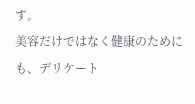す。
美容だけではなく健康のためにも、デリケート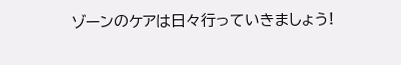ゾーンのケアは日々行っていきましょう!